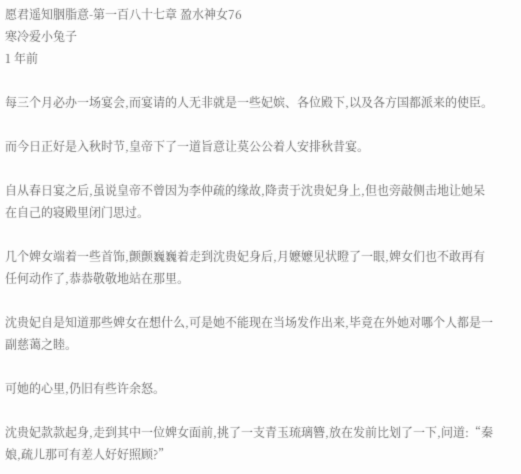愿君遥知胭脂意-第一百八十七章 盈水神女76
寒冷爱小兔子
1 年前

每三个月必办一场宴会,而宴请的人无非就是一些妃嫔、各位殿下,以及各方国都派来的使臣。

而今日正好是入秋时节,皇帝下了一道旨意让莫公公着人安排秋昔宴。

自从春日宴之后,虽说皇帝不曾因为李仲疏的缘故,降责于沈贵妃身上,但也旁敲侧击地让她呆在自己的寝殿里闭门思过。

几个婢女端着一些首饰,颤颤巍巍着走到沈贵妃身后,月嬷嬷见状瞪了一眼,婢女们也不敢再有任何动作了,恭恭敬敬地站在那里。

沈贵妃自是知道那些婢女在想什么,可是她不能现在当场发作出来,毕竟在外她对哪个人都是一副慈蔼之睦。

可她的心里,仍旧有些许余怒。

沈贵妃款款起身,走到其中一位婢女面前,挑了一支青玉琉璃簪,放在发前比划了一下,问道:“秦娘,疏儿那可有差人好好照顾?”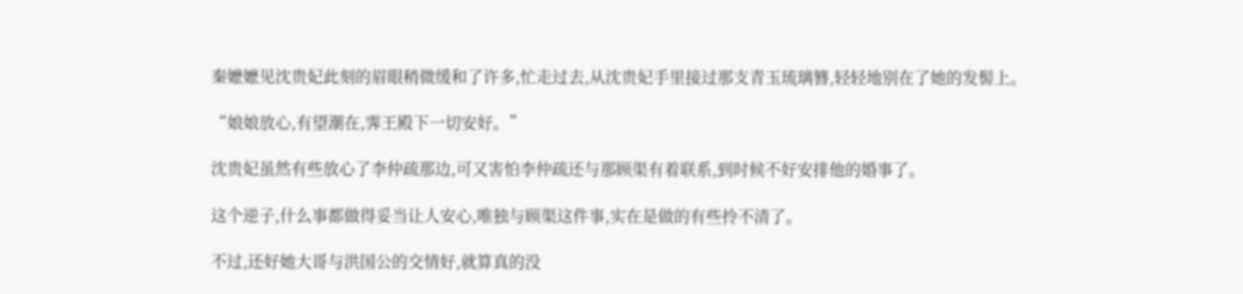秦嬷嬷见沈贵妃此刻的眉眼稍微缓和了许多,忙走过去,从沈贵妃手里接过那支青玉琉璃簪,轻轻地别在了她的发髻上。

“娘娘放心,有望潮在,霁王殿下一切安好。”

沈贵妃虽然有些放心了李仲疏那边,可又害怕李仲疏还与那顾渠有着联系,到时候不好安排他的婚事了。

这个逆子,什么事都做得妥当让人安心,唯独与顾渠这件事,实在是做的有些拎不清了。

不过,还好她大哥与洪国公的交情好,就算真的没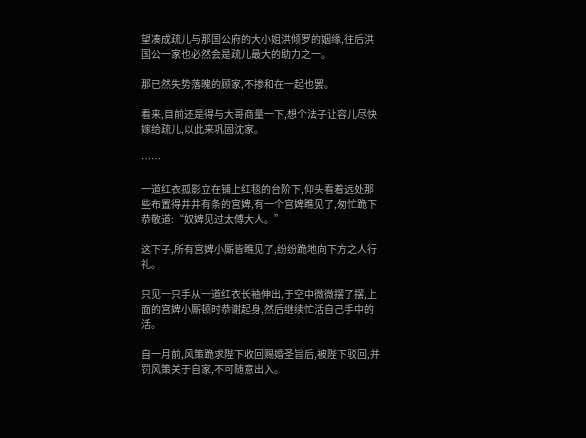望凑成疏儿与那国公府的大小姐洪倾罗的姻缘,往后洪国公一家也必然会是疏儿最大的助力之一。

那已然失势落魄的顾家,不掺和在一起也罢。

看来,目前还是得与大哥商量一下,想个法子让容儿尽快嫁给疏儿,以此来巩固沈家。

……

一道红衣孤影立在铺上红毯的台阶下,仰头看着远处那些布置得井井有条的宫婢,有一个宫婢瞧见了,匆忙跪下恭敬道:“奴婢见过太傅大人。”

这下子,所有宫婢小厮皆瞧见了,纷纷跪地向下方之人行礼。

只见一只手从一道红衣长袖伸出,于空中微微摆了摆,上面的宫婢小厮顿时恭谢起身,然后继续忙活自己手中的活。

自一月前,风策跪求陛下收回赐婚圣旨后,被陛下驳回,并罚风策关于自家,不可随意出入。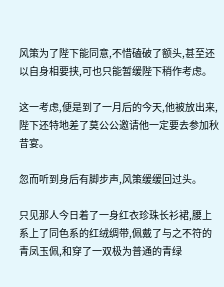风策为了陛下能同意,不惜磕破了额头,甚至还以自身相要挟,可也只能暂缓陛下稍作考虑。

这一考虑,便是到了一月后的今天,他被放出来,陛下还特地差了莫公公邀请他一定要去参加秋昔宴。

忽而听到身后有脚步声,风策缓缓回过头。

只见那人今日着了一身红衣珍珠长衫裙,腰上系上了同色系的红绒绸带,佩戴了与之不符的青凤玉佩,和穿了一双极为普通的青绿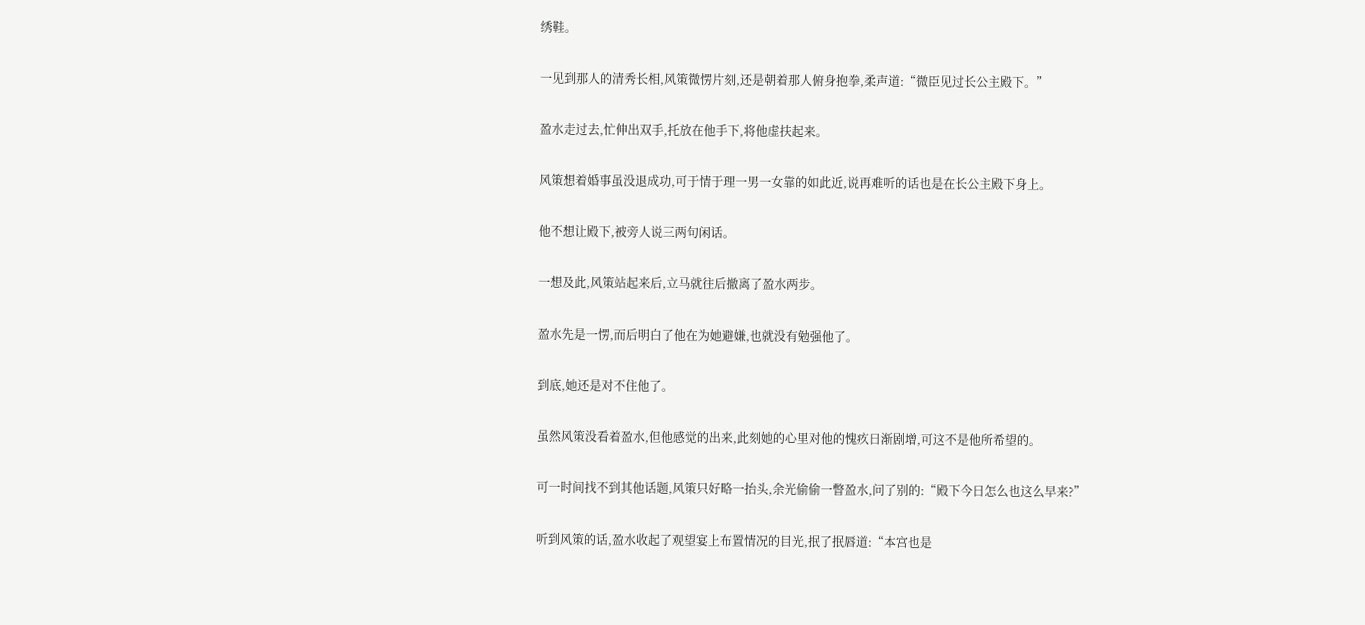绣鞋。

一见到那人的清秀长相,风策微愣片刻,还是朝着那人俯身抱拳,柔声道:“微臣见过长公主殿下。”

盈水走过去,忙伸出双手,托放在他手下,将他虚扶起来。

风策想着婚事虽没退成功,可于情于理一男一女靠的如此近,说再难听的话也是在长公主殿下身上。

他不想让殿下,被旁人说三两句闲话。

一想及此,风策站起来后,立马就往后撤离了盈水两步。

盈水先是一愣,而后明白了他在为她避嫌,也就没有勉强他了。

到底,她还是对不住他了。

虽然风策没看着盈水,但他感觉的出来,此刻她的心里对他的愧疚日渐剧增,可这不是他所希望的。

可一时间找不到其他话题,风策只好略一抬头,余光偷偷一瞥盈水,问了别的:“殿下今日怎么也这么早来?”

听到风策的话,盈水收起了观望宴上布置情况的目光,抿了抿唇道:“本宫也是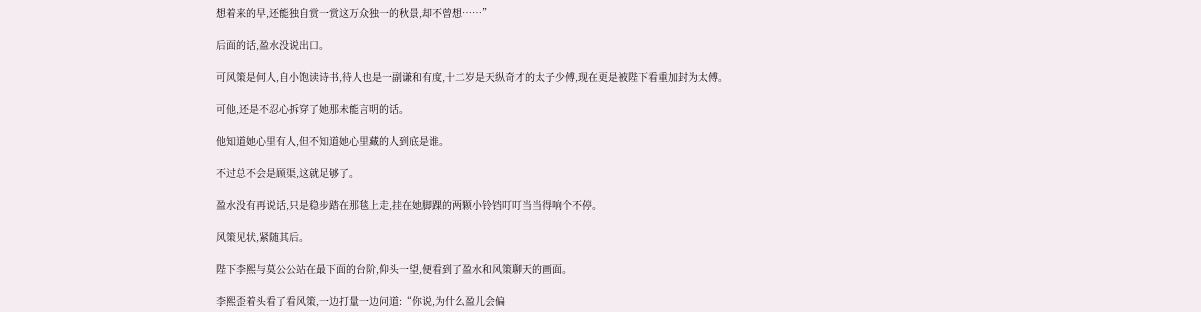想着来的早,还能独自赏一赏这万众独一的秋景,却不曾想……”

后面的话,盈水没说出口。

可风策是何人,自小饱读诗书,待人也是一副谦和有度,十二岁是天纵奇才的太子少傅,现在更是被陛下看重加封为太傅。

可他,还是不忍心拆穿了她那未能言明的话。

他知道她心里有人,但不知道她心里藏的人到底是谁。

不过总不会是顾渠,这就足够了。

盈水没有再说话,只是稳步踏在那毯上走,挂在她脚踝的两颗小铃铛叮叮当当得响个不停。

风策见状,紧随其后。

陛下李熙与莫公公站在最下面的台阶,仰头一望,便看到了盈水和风策聊天的画面。

李熙歪着头看了看风策,一边打量一边问道:“你说,为什么盈儿会偏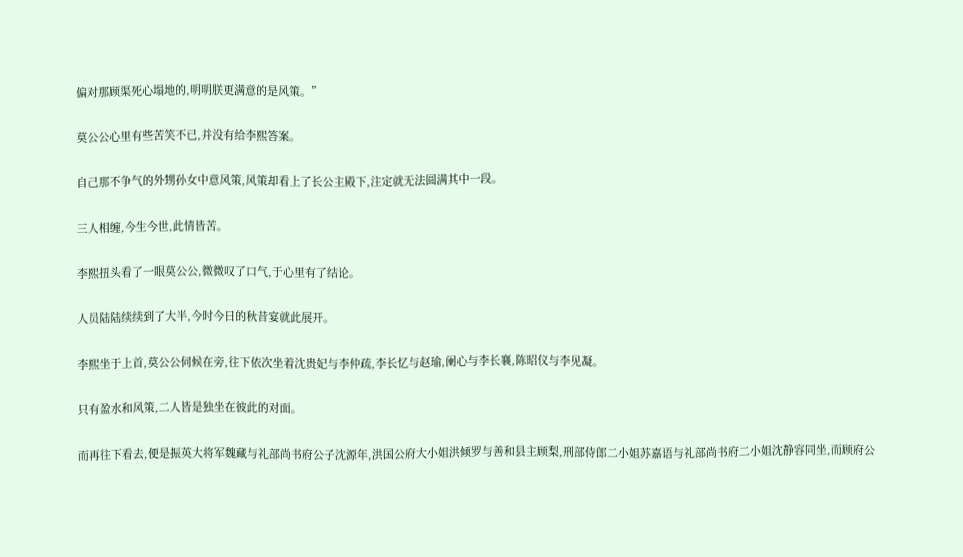偏对那顾渠死心塌地的,明明朕更满意的是风策。”

莫公公心里有些苦笑不已,并没有给李熙答案。

自己那不争气的外甥孙女中意风策,风策却看上了长公主殿下,注定就无法圆满其中一段。

三人相缠,今生今世,此情皆苦。

李熙扭头看了一眼莫公公,微微叹了口气,于心里有了结论。

人员陆陆续续到了大半,今时今日的秋昔宴就此展开。

李熙坐于上首,莫公公伺候在旁,往下依次坐着沈贵妃与李仲疏,李长忆与赵瑜,阑心与李长襄,陈昭仪与李见凝。

只有盈水和风策,二人皆是独坐在彼此的对面。

而再往下看去,便是振英大将军魏藏与礼部尚书府公子沈源年,洪国公府大小姐洪倾罗与善和县主顾梨,刑部侍郎二小姐苏嘉语与礼部尚书府二小姐沈静容同坐,而顾府公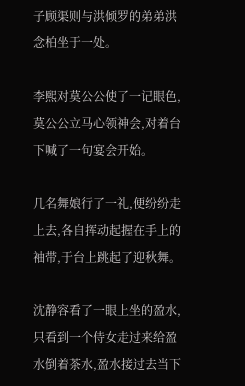子顾渠则与洪倾罗的弟弟洪念柏坐于一处。

李熙对莫公公使了一记眼色,莫公公立马心领神会,对着台下喊了一句宴会开始。

几名舞娘行了一礼,便纷纷走上去,各自挥动起握在手上的袖带,于台上跳起了迎秋舞。

沈静容看了一眼上坐的盈水,只看到一个侍女走过来给盈水倒着茶水,盈水接过去当下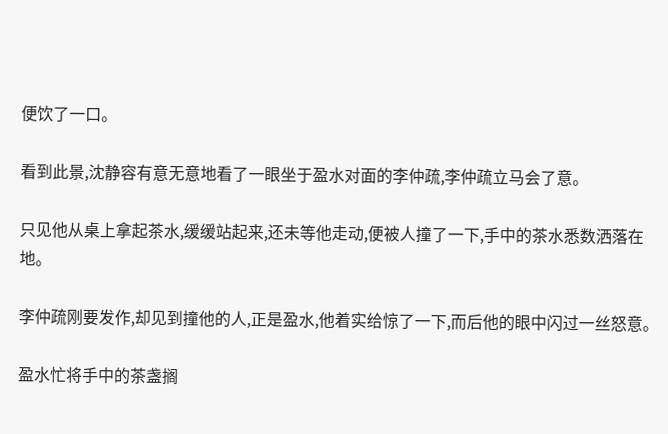便饮了一口。

看到此景,沈静容有意无意地看了一眼坐于盈水对面的李仲疏,李仲疏立马会了意。

只见他从桌上拿起茶水,缓缓站起来,还未等他走动,便被人撞了一下,手中的茶水悉数洒落在地。

李仲疏刚要发作,却见到撞他的人,正是盈水,他着实给惊了一下,而后他的眼中闪过一丝怒意。

盈水忙将手中的茶盏搁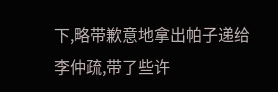下,略带歉意地拿出帕子递给李仲疏,带了些许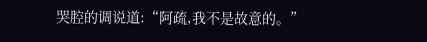哭腔的调说道:“阿疏,我不是故意的。”